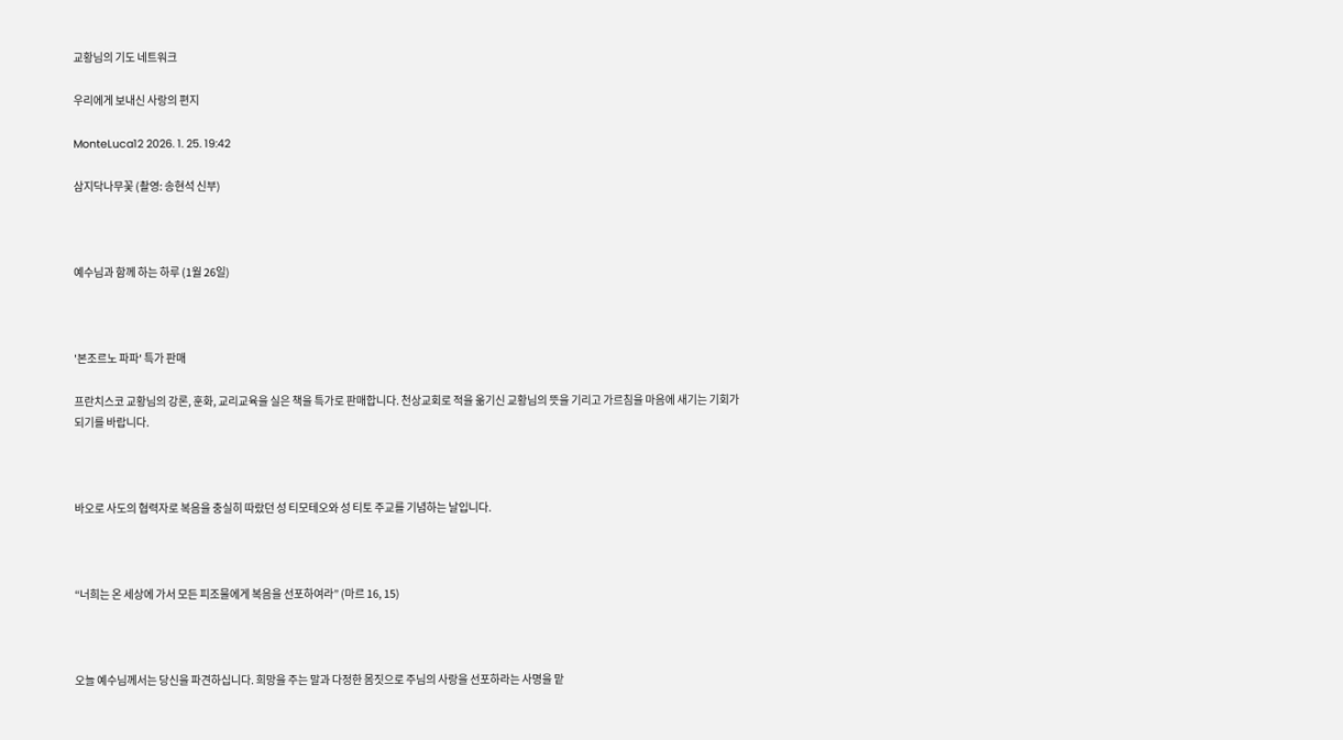교황님의 기도 네트워크

우리에게 보내신 사랑의 편지

MonteLuca12 2026. 1. 25. 19:42

삼지닥나무꽃 (촬영: 송현석 신부)



예수님과 함께 하는 하루 (1월 26일)



'본조르노 파파' 특가 판매

프란치스코 교황님의 강론, 훈화, 교리교육을 실은 책을 특가로 판매합니다. 천상교회로 적을 옮기신 교황님의 뜻을 기리고 가르침을 마음에 새기는 기회가 되기를 바랍니다.



바오로 사도의 협력자로 복음을 충실히 따랐던 성 티모테오와 성 티토 주교를 기념하는 날입니다.



“너희는 온 세상에 가서 모든 피조물에게 복음을 선포하여라” (마르 16, 15)



오늘 예수님께서는 당신을 파견하십니다. 희망을 주는 말과 다정한 몸짓으로 주님의 사랑을 선포하라는 사명을 맡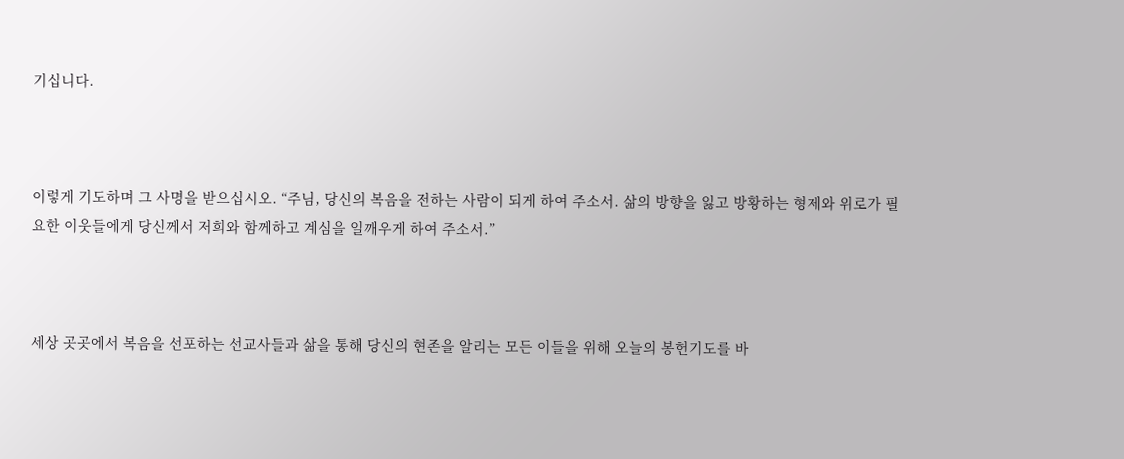기십니다.



이렇게 기도하며 그 사명을 받으십시오. “주님, 당신의 복음을 전하는 사람이 되게 하여 주소서. 삶의 방향을 잃고 방황하는 형제와 위로가 필요한 이웃들에게 당신께서 저희와 함께하고 계심을 일깨우게 하여 주소서.”



세상 곳곳에서 복음을 선포하는 선교사들과 삶을 통해 당신의 현존을 알리는 모든 이들을 위해 오늘의 봉헌기도를 바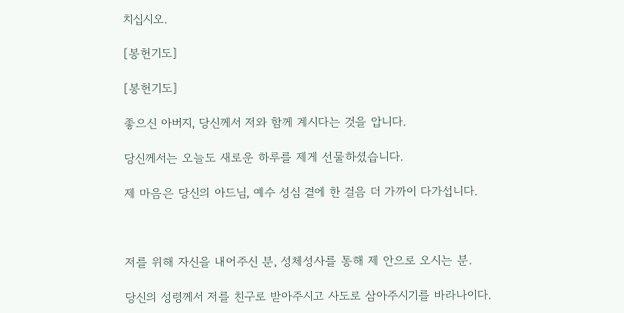치십시오.

[봉헌기도]

[봉헌기도]

좋으신 아버지, 당신께서 저와 함께 계시다는 것을 압니다.

당신께서는 오늘도 새로운 하루를 제게 선물하셨습니다.

제 마음은 당신의 아드님, 예수 성심 곁에 한 걸음 더 가까이 다가섭니다.



저를 위해 자신을 내어주신 분, 성체성사를 통해 제 안으로 오시는 분.

당신의 성령께서 저를 친구로 받아주시고 사도로 삼아주시기를 바라나이다.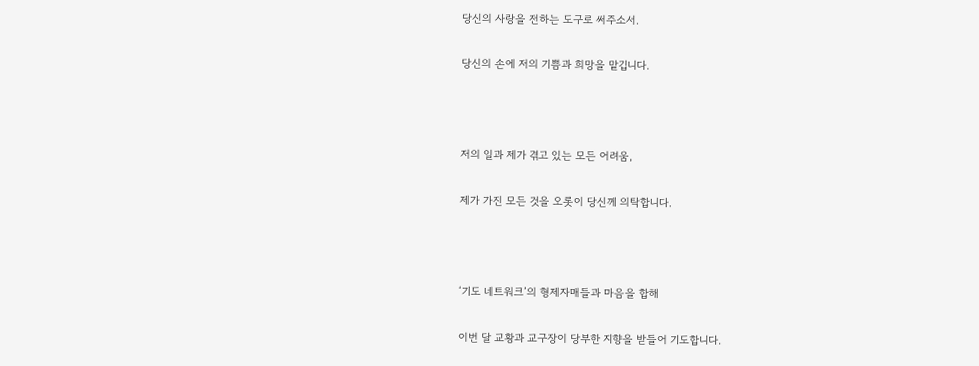당신의 사랑을 전하는 도구로 써주소서.

당신의 손에 저의 기쁨과 희망을 맡깁니다.



저의 일과 제가 겪고 있는 모든 어려움,

제가 가진 모든 것을 오롯이 당신께 의탁합니다.



‘기도 네트워크’의 형제자매들과 마음을 합해

이번 달 교황과 교구장이 당부한 지향을 받들어 기도합니다.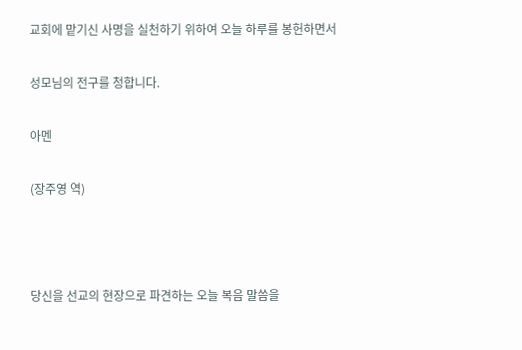교회에 맡기신 사명을 실천하기 위하여 오늘 하루를 봉헌하면서

성모님의 전구를 청합니다.

아멘

(장주영 역)



당신을 선교의 현장으로 파견하는 오늘 복음 말씀을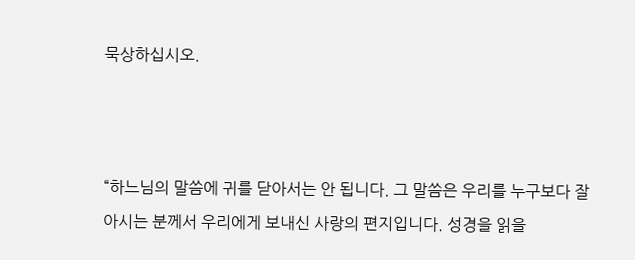묵상하십시오.



“하느님의 말씀에 귀를 닫아서는 안 됩니다. 그 말씀은 우리를 누구보다 잘 아시는 분께서 우리에게 보내신 사랑의 편지입니다. 성경을 읽을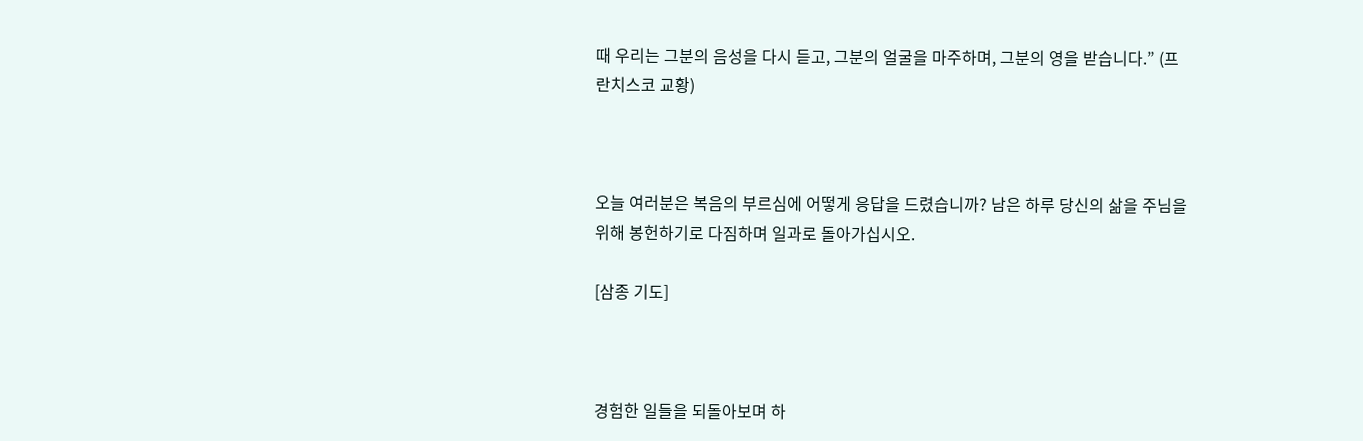때 우리는 그분의 음성을 다시 듣고, 그분의 얼굴을 마주하며, 그분의 영을 받습니다.” (프란치스코 교황)



오늘 여러분은 복음의 부르심에 어떻게 응답을 드렸습니까? 남은 하루 당신의 삶을 주님을 위해 봉헌하기로 다짐하며 일과로 돌아가십시오.

[삼종 기도]



경험한 일들을 되돌아보며 하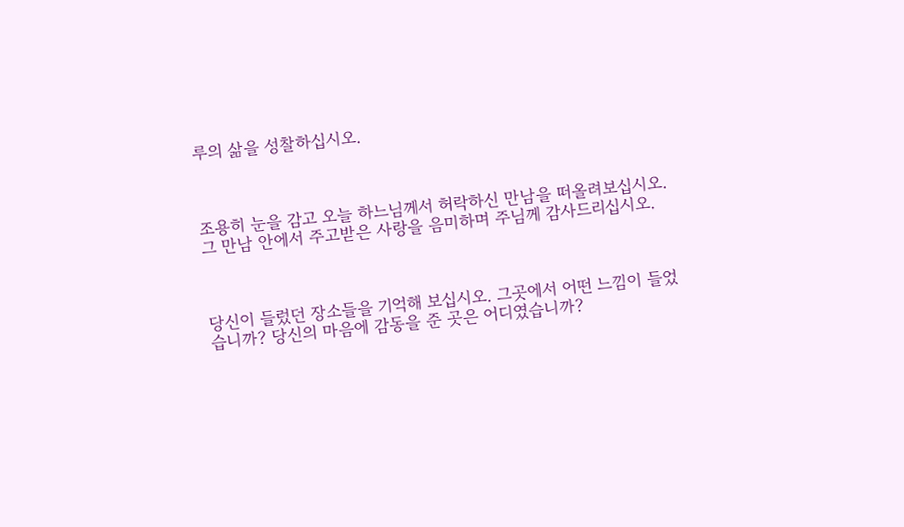루의 삶을 성찰하십시오.



조용히 눈을 감고 오늘 하느님께서 허락하신 만남을 떠올려보십시오. 그 만남 안에서 주고받은 사랑을 음미하며 주님께 감사드리십시오.



당신이 들렀던 장소들을 기억해 보십시오. 그곳에서 어떤 느낌이 들었습니까? 당신의 마음에 감동을 준 곳은 어디였습니까?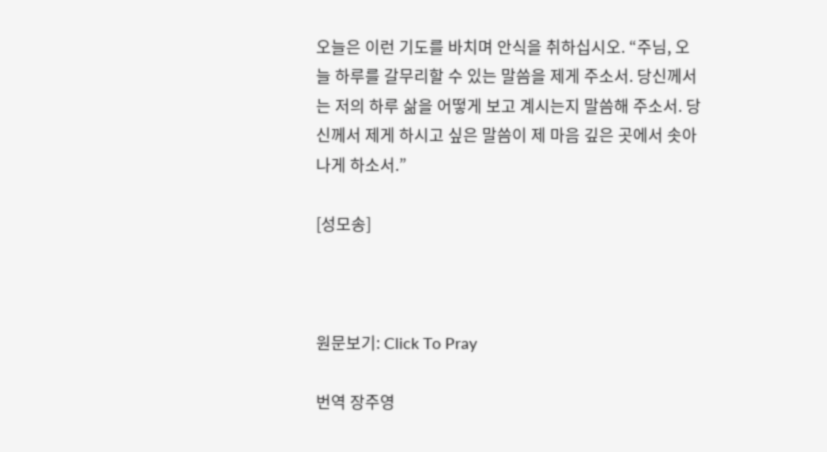오늘은 이런 기도를 바치며 안식을 취하십시오. “주님, 오늘 하루를 갈무리할 수 있는 말씀을 제게 주소서. 당신께서는 저의 하루 삶을 어떻게 보고 계시는지 말씀해 주소서. 당신께서 제게 하시고 싶은 말씀이 제 마음 깊은 곳에서 솟아나게 하소서.”

[성모송]



원문보기: Click To Pray

번역 장주영